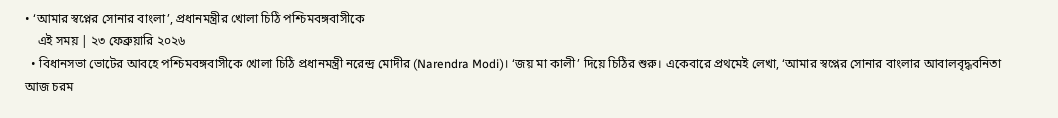• ‘আমার স্বপ্নের সোনার বাংলা’, প্রধানমন্ত্রীর খোলা চিঠি পশ্চিমবঙ্গবাসীকে
    এই সময় | ২৩ ফেব্রুয়ারি ২০২৬
  • বিধানসভা ভোটের আবহে পশ্চিমবঙ্গবাসীকে খোলা চিঠি প্রধানমন্ত্রী নরেন্দ্র মোদীর (Narendra Modi)। ‘জয় মা কালী’ দিয়ে চিঠির শুরু। একেবারে প্রথমেই লেখা, ‘আমার স্বপ্নের সোনার বাংলার আবালবৃদ্ধবনিতা আজ চরম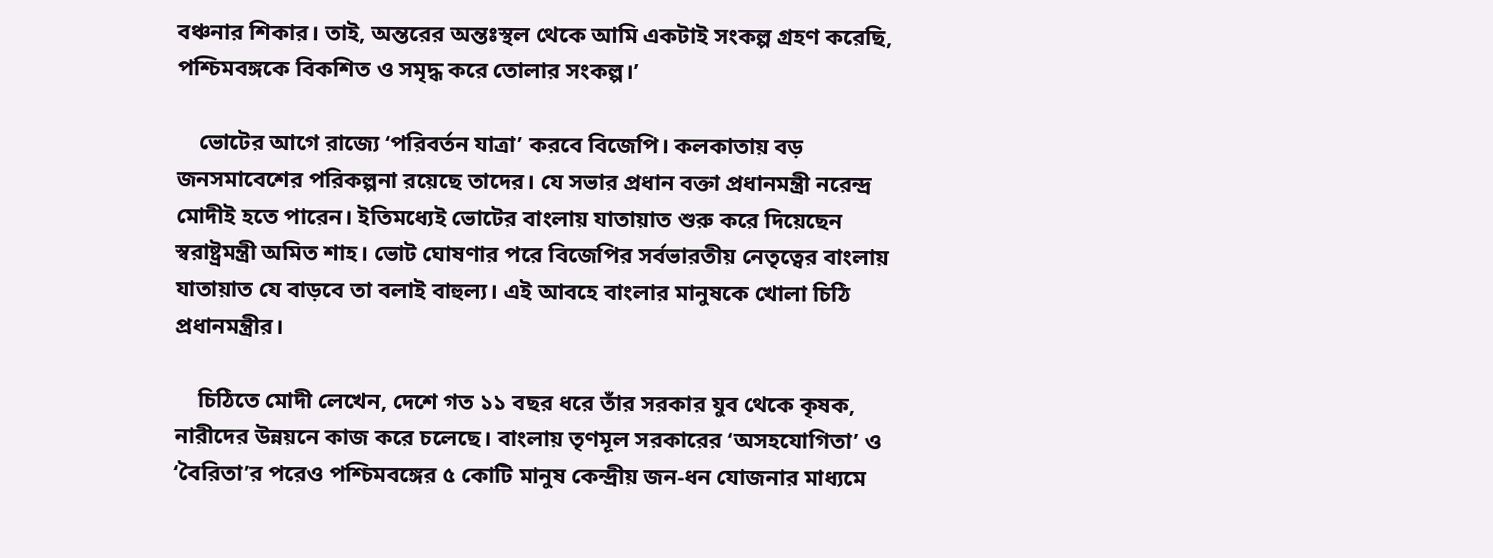বঞ্চনার শিকার। তাই, অন্তরের অন্তঃস্থল থেকে আমি একটাই সংকল্প গ্রহণ করেছি, পশ্চিমবঙ্গকে বিকশিত ও সমৃদ্ধ করে তোলার সংকল্প।’

    ভোটের আগে রাজ্যে ‘পরিবর্তন যাত্রা’ করবে বিজেপি। কলকাতায় বড় জনসমাবেশের পরিকল্পনা রয়েছে তাদের। যে সভার প্রধান বক্তা প্রধানমন্ত্রী নরেন্দ্র মোদীই হতে পারেন। ইতিমধ্যেই ভোটের বাংলায় যাতায়াত শুরু করে দিয়েছেন স্বরাষ্ট্রমন্ত্রী অমিত শাহ। ভোট ঘোষণার পরে বিজেপির সর্বভারতীয় নেতৃত্বের বাংলায় যাতায়াত যে বাড়বে তা বলাই বাহুল্য। এই আবহে বাংলার মানুষকে খোলা চিঠি প্রধানমন্ত্রীর।

    চিঠিতে মোদী লেখেন, দেশে গত ১১ বছর ধরে তাঁর সরকার যুব থেকে কৃষক, নারীদের উন্নয়নে কাজ করে চলেছে। বাংলায় তৃণমূল সরকারের ‘অসহযোগিতা’ ও ‘বৈরিতা’র পরেও পশ্চিমবঙ্গের ৫ কোটি মানুষ কেন্দ্রীয় জন-ধন যোজনার মাধ্যমে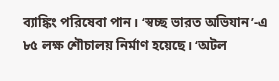ব্যাঙ্কিং পরিষেবা পান। ‘স্বচ্ছ ভারত অভিযান’-এ ৮৫ লক্ষ শৌচালয় নির্মাণ হয়েছে। ‘অটল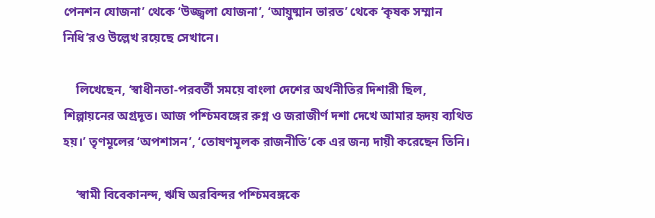পেনশন যোজনা’ থেকে ‘উজ্জ্বলা যোজনা’, ‘আয়ুষ্মান ভারত’ থেকে ‘কৃষক সম্মান নিধি’রও উল্লেখ রয়েছে সেখানে।

    লিখেছেন, ‘স্বাধীনতা-পরবর্তী সময়ে বাংলা দেশের অর্থনীতির দিশারী ছিল, শিল্পায়নের অগ্রদূত। আজ পশ্চিমবঙ্গের রুগ্ন ও জরাজীর্ণ দশা দেখে আমার হৃদয় ব্যথিত হয়।’ তৃণমূলের ‘অপশাসন’, ‘তোষণমূলক রাজনীতি’কে এর জন্য দায়ী করেছেন তিনি।

    ‘স্বামী বিবেকানন্দ, ঋষি অরবিন্দর পশ্চিমবঙ্গকে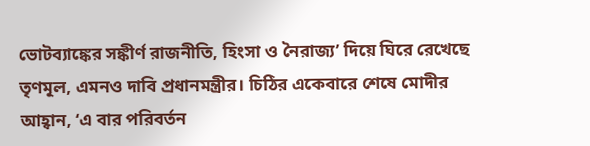ভোটব্যাঙ্কের সঙ্কীর্ণ রাজনীতি, হিংসা ও নৈরাজ্য’ দিয়ে ঘিরে রেখেছে তৃণমূল, এমনও দাবি প্রধানমন্ত্রীর। চিঠির একেবারে শেষে মোদীর আহ্বান, ‘এ বার পরিবর্তন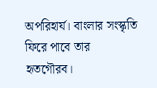অপরিহার্য। বাংলার সংস্কৃতি ফিরে পাবে তার হৃতগৌরব।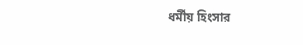ধর্মীয় হিংসার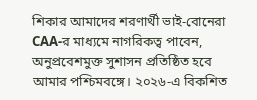শিকার আমাদের শরণার্থী ভাই-বোনেরা CAA-র মাধ্যমে নাগরিকত্ব পাবেন, অনুপ্রবেশমুক্ত সুশাসন প্রতিষ্ঠিত হবে আমার পশ্চিমবঙ্গে। ২০২৬-এ বিকশিত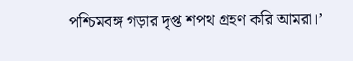পশ্চিমবঙ্গ গড়ার দৃপ্ত শপথ গ্রহণ করি আমরা।’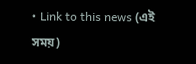• Link to this news (এই সময়)